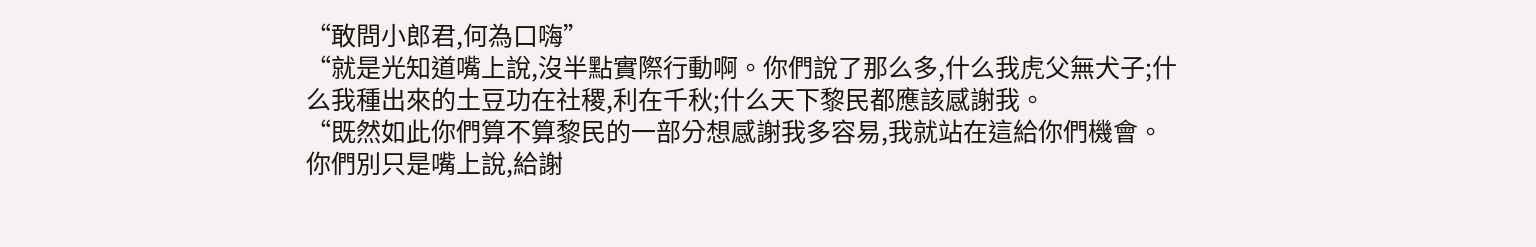“敢問小郎君,何為口嗨”
“就是光知道嘴上說,沒半點實際行動啊。你們說了那么多,什么我虎父無犬子;什么我種出來的土豆功在社稷,利在千秋;什么天下黎民都應該感謝我。
“既然如此你們算不算黎民的一部分想感謝我多容易,我就站在這給你們機會。你們別只是嘴上說,給謝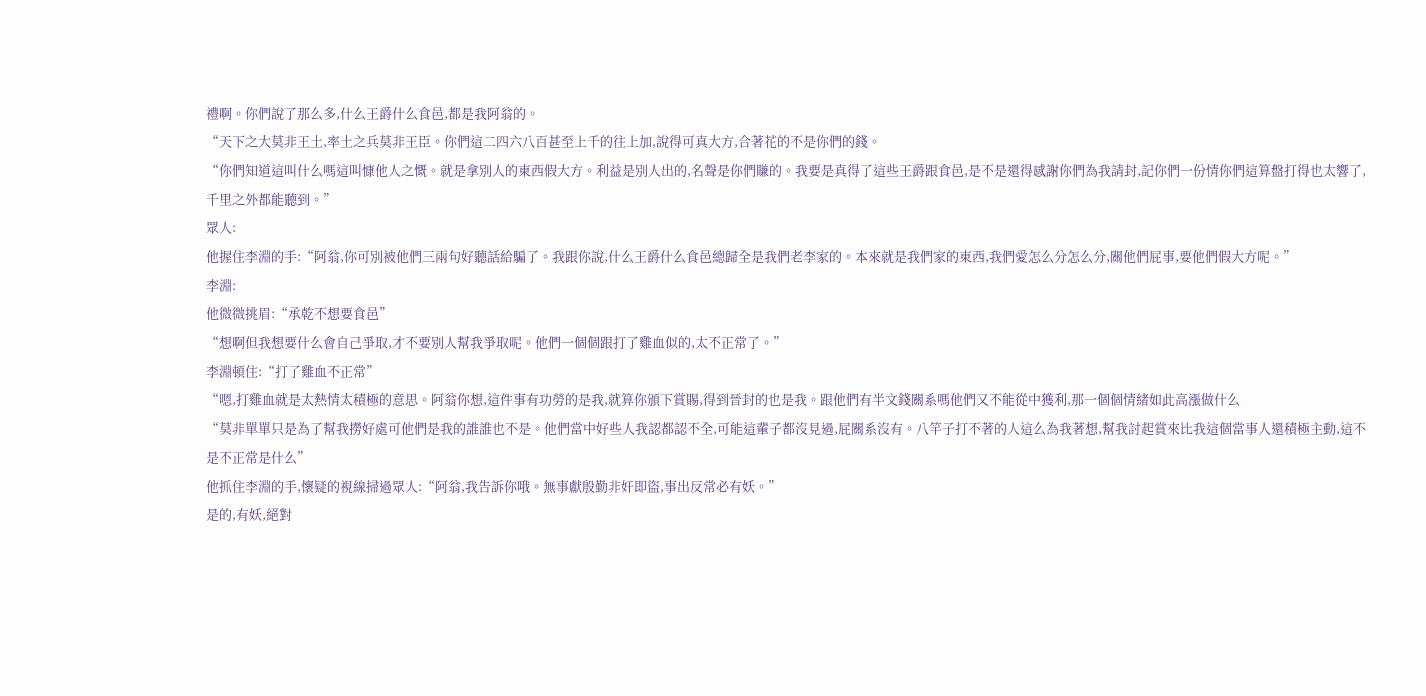禮啊。你們說了那么多,什么王爵什么食邑,都是我阿翁的。
“天下之大莫非王土,率土之兵莫非王臣。你們這二四六八百甚至上千的往上加,說得可真大方,合著花的不是你們的錢。
“你們知道這叫什么嗎這叫慷他人之慨。就是拿別人的東西假大方。利益是別人出的,名聲是你們賺的。我要是真得了這些王爵跟食邑,是不是還得感謝你們為我請封,記你們一份情你們這算盤打得也太響了,千里之外都能聽到。”
眾人:
他握住李淵的手:“阿翁,你可別被他們三兩句好聽話給騙了。我跟你說,什么王爵什么食邑總歸全是我們老李家的。本來就是我們家的東西,我們愛怎么分怎么分,關他們屁事,要他們假大方呢。”
李淵:
他微微挑眉:“承乾不想要食邑”
“想啊但我想要什么會自己爭取,才不要別人幫我爭取呢。他們一個個跟打了雞血似的,太不正常了。”
李淵頓住:“打了雞血不正常”
“嗯,打雞血就是太熱情太積極的意思。阿翁你想,這件事有功勞的是我,就算你頒下賞賜,得到晉封的也是我。跟他們有半文錢關系嗎他們又不能從中獲利,那一個個情緒如此高漲做什么
“莫非單單只是為了幫我撈好處可他們是我的誰誰也不是。他們當中好些人我認都認不全,可能這輩子都沒見過,屁關系沒有。八竿子打不著的人這么為我著想,幫我討起賞來比我這個當事人還積極主動,這不是不正常是什么”
他抓住李淵的手,懷疑的視線掃過眾人:“阿翁,我告訴你哦。無事獻殷勤非奸即盜,事出反常必有妖。”
是的,有妖,絕對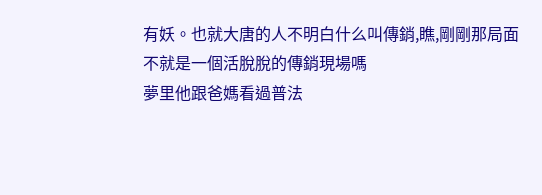有妖。也就大唐的人不明白什么叫傳銷,瞧,剛剛那局面不就是一個活脫脫的傳銷現場嗎
夢里他跟爸媽看過普法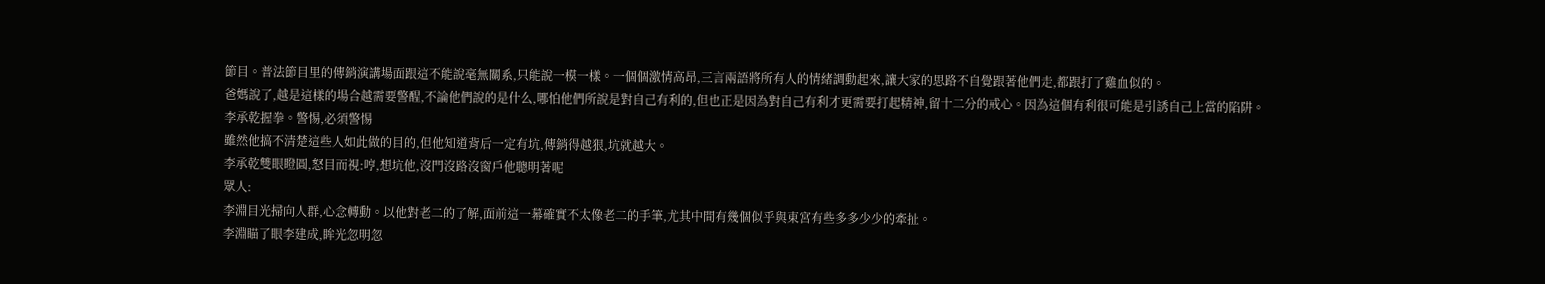節目。普法節目里的傳銷演講場面跟這不能說毫無關系,只能說一模一樣。一個個激情高昂,三言兩語將所有人的情緒調動起來,讓大家的思路不自覺跟著他們走,都跟打了雞血似的。
爸媽說了,越是這樣的場合越需要警醒,不論他們說的是什么,哪怕他們所說是對自己有利的,但也正是因為對自己有利才更需要打起精神,留十二分的戒心。因為這個有利很可能是引誘自己上當的陷阱。
李承乾握拳。警惕,必須警惕
雖然他搞不清楚這些人如此做的目的,但他知道背后一定有坑,傳銷得越狠,坑就越大。
李承乾雙眼瞪圓,怒目而視:哼,想坑他,沒門沒路沒窗戶他聰明著呢
眾人:
李淵目光掃向人群,心念轉動。以他對老二的了解,面前這一幕確實不太像老二的手筆,尤其中間有幾個似乎與東宮有些多多少少的牽扯。
李淵瞄了眼李建成,眸光忽明忽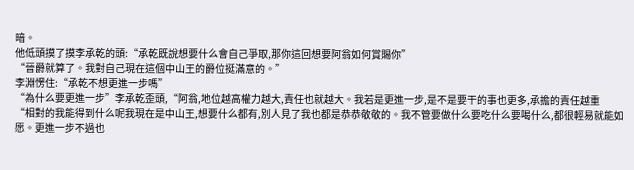暗。
他低頭摸了摸李承乾的頭:“承乾既說想要什么會自己爭取,那你這回想要阿翁如何賞賜你”
“晉爵就算了。我對自己現在這個中山王的爵位挺滿意的。”
李淵愣住:“承乾不想更進一步嗎”
“為什么要更進一步”李承乾歪頭,“阿翁,地位越高權力越大,責任也就越大。我若是更進一步,是不是要干的事也更多,承擔的責任越重
“相對的我能得到什么呢我現在是中山王,想要什么都有,別人見了我也都是恭恭敬敬的。我不管要做什么要吃什么要喝什么,都很輕易就能如愿。更進一步不過也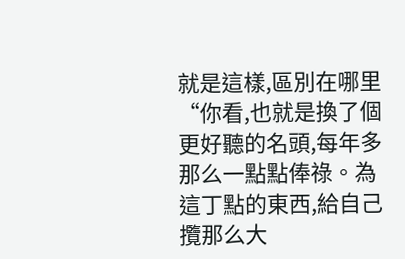就是這樣,區別在哪里
“你看,也就是換了個更好聽的名頭,每年多那么一點點俸祿。為這丁點的東西,給自己攬那么大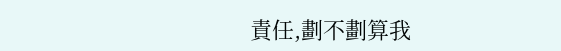責任,劃不劃算我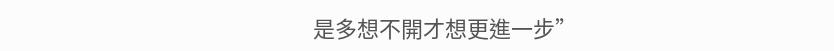是多想不開才想更進一步”